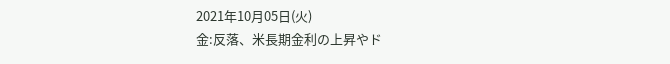2021年10月05日(火)
金:反落、米長期金利の上昇やド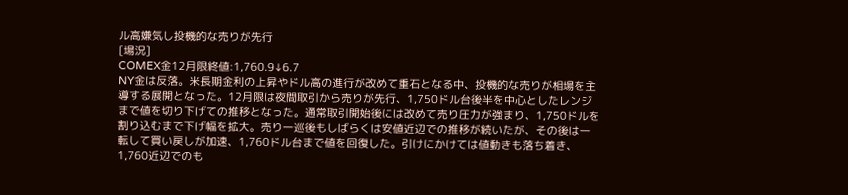ル高嫌気し投機的な売りが先行
[場況]
COMEX金12月限終値:1,760.9↓6.7
NY金は反落。米長期金利の上昇やドル高の進行が改めて重石となる中、投機的な売りが相場を主導する展開となった。12月限は夜間取引から売りが先行、1,750ドル台後半を中心としたレンジまで値を切り下げての推移となった。通常取引開始後には改めて売り圧力が強まり、1,750ドルを割り込むまで下げ幅を拡大。売り一巡後もしばらくは安値近辺での推移が続いたが、その後は一転して買い戻しが加速、1,760ドル台まで値を回復した。引けにかけては値動きも落ち着き、1,760近辺でのも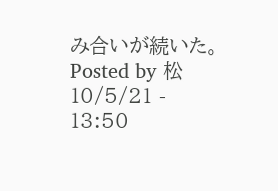み合いが続いた。
Posted by 松 10/5/21 - 13:50